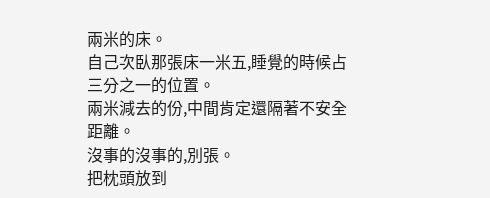兩米的床。
自己次臥那張床一米五,睡覺的時候占三分之一的位置。
兩米減去的份,中間肯定還隔著不安全距離。
沒事的沒事的,別張。
把枕頭放到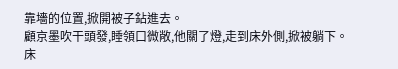靠墻的位置,掀開被子鉆進去。
顧京墨吹干頭發,睡領口微敞,他關了燈,走到床外側,掀被躺下。
床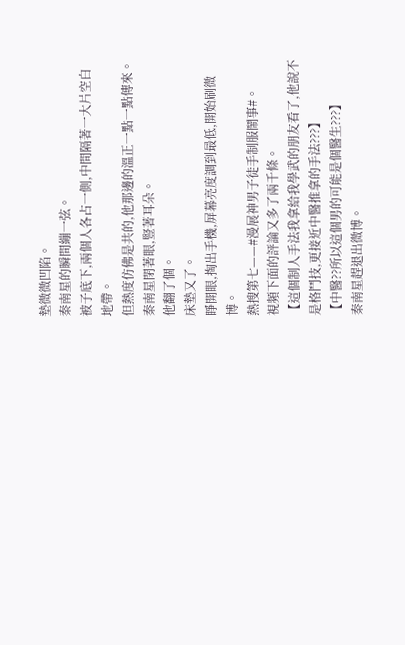墊微微凹陷。
秦南星的瞬間繃一弦。
被子底下,兩個人各占一側,中間隔著一大片空白地帶。
但熱度仿佛是共的,他那邊的溫正一點一點傳來。
秦南星閉著眼,豎著耳朵。
他翻了個。
床墊又了。
睜開眼,掏出手機,屏幕亮度調到最低,開始刷微博。
熱搜第七——#漫展神男子徒手制服鬧事#。
視頻下面的評論又多了兩千條。
【這個制人手法我拿給我學武的朋友看了,他說不是格鬥技,更接近中醫推拿的手法???】
【中醫??所以這個男的可能是個醫生???】
秦南星趕退出微博。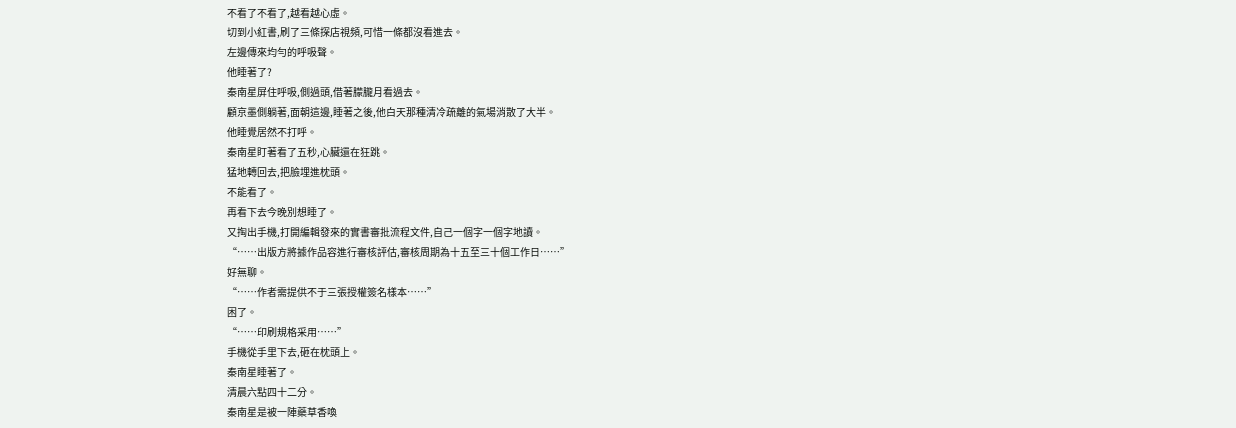不看了不看了,越看越心虛。
切到小紅書,刷了三條探店視頻,可惜一條都沒看進去。
左邊傳來均勻的呼吸聲。
他睡著了?
秦南星屏住呼吸,側過頭,借著朦朧月看過去。
顧京墨側躺著,面朝這邊,睡著之後,他白天那種清冷疏離的氣場消散了大半。
他睡覺居然不打呼。
秦南星盯著看了五秒,心臟還在狂跳。
猛地轉回去,把臉埋進枕頭。
不能看了。
再看下去今晚別想睡了。
又掏出手機,打開編輯發來的實書審批流程文件,自己一個字一個字地讀。
“……出版方將據作品容進行審核評估,審核周期為十五至三十個工作日……”
好無聊。
“……作者需提供不于三張授權簽名樣本……”
困了。
“……印刷規格采用……”
手機從手里下去,砸在枕頭上。
秦南星睡著了。
清晨六點四十二分。
秦南星是被一陣藥草香喚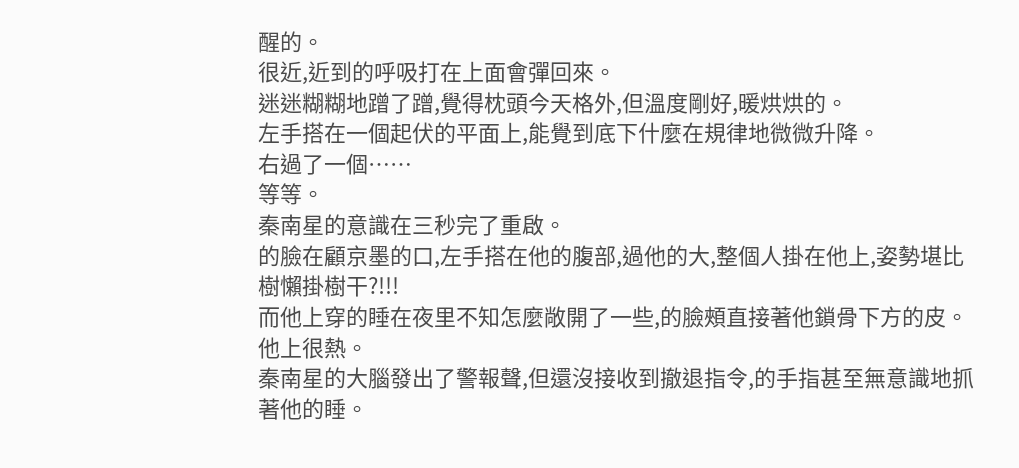醒的。
很近,近到的呼吸打在上面會彈回來。
迷迷糊糊地蹭了蹭,覺得枕頭今天格外,但溫度剛好,暖烘烘的。
左手搭在一個起伏的平面上,能覺到底下什麼在規律地微微升降。
右過了一個……
等等。
秦南星的意識在三秒完了重啟。
的臉在顧京墨的口,左手搭在他的腹部,過他的大,整個人掛在他上,姿勢堪比樹懶掛樹干?!!!
而他上穿的睡在夜里不知怎麼敞開了一些,的臉頰直接著他鎖骨下方的皮。
他上很熱。
秦南星的大腦發出了警報聲,但還沒接收到撤退指令,的手指甚至無意識地抓著他的睡。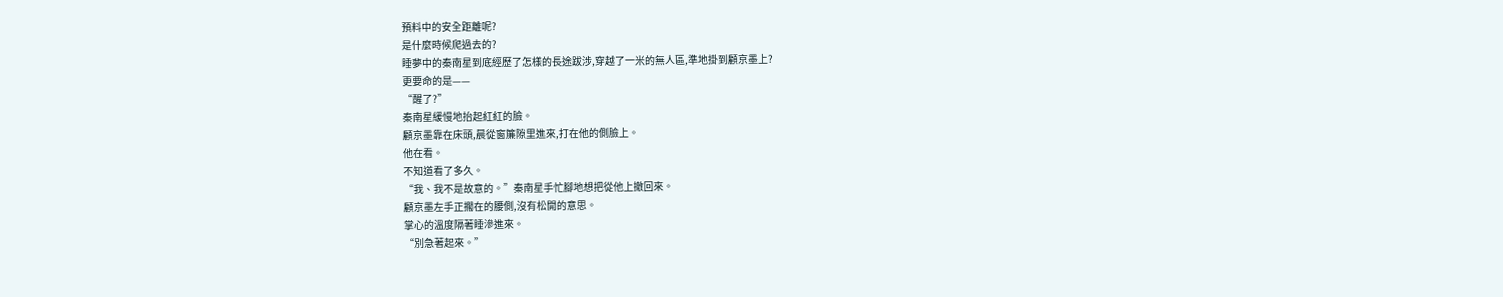預料中的安全距離呢?
是什麼時候爬過去的?
睡夢中的秦南星到底經歷了怎樣的長途跋涉,穿越了一米的無人區,準地掛到顧京墨上?
更要命的是——
“醒了?”
秦南星緩慢地抬起紅紅的臉。
顧京墨靠在床頭,晨從窗簾隙里進來,打在他的側臉上。
他在看。
不知道看了多久。
“我、我不是故意的。”秦南星手忙腳地想把從他上撤回來。
顧京墨左手正擱在的腰側,沒有松開的意思。
掌心的溫度隔著睡滲進來。
“別急著起來。”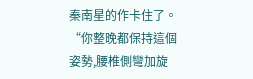秦南星的作卡住了。
“你整晚都保持這個姿勢,腰椎側彎加旋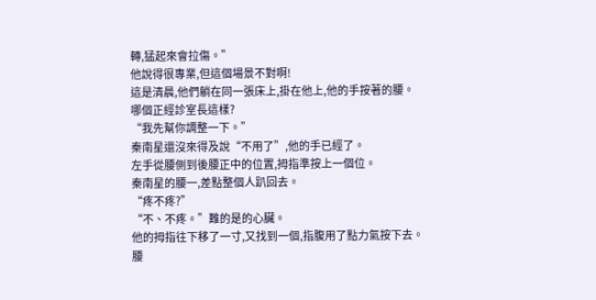轉,猛起來會拉傷。”
他說得很專業,但這個場景不對啊!
這是清晨,他們躺在同一張床上,掛在他上,他的手按著的腰。
哪個正經診室長這樣?
“我先幫你調整一下。”
秦南星還沒來得及說“不用了”,他的手已經了。
左手從腰側到後腰正中的位置,拇指準按上一個位。
秦南星的腰一,差點整個人趴回去。
“疼不疼?”
“不、不疼。”難的是的心臟。
他的拇指往下移了一寸,又找到一個,指腹用了點力氣按下去。
腰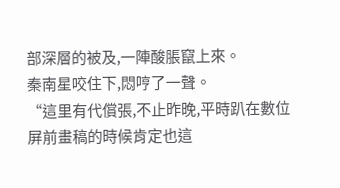部深層的被及,一陣酸脹竄上來。
秦南星咬住下,悶哼了一聲。
“這里有代償張,不止昨晚,平時趴在數位屏前畫稿的時候肯定也這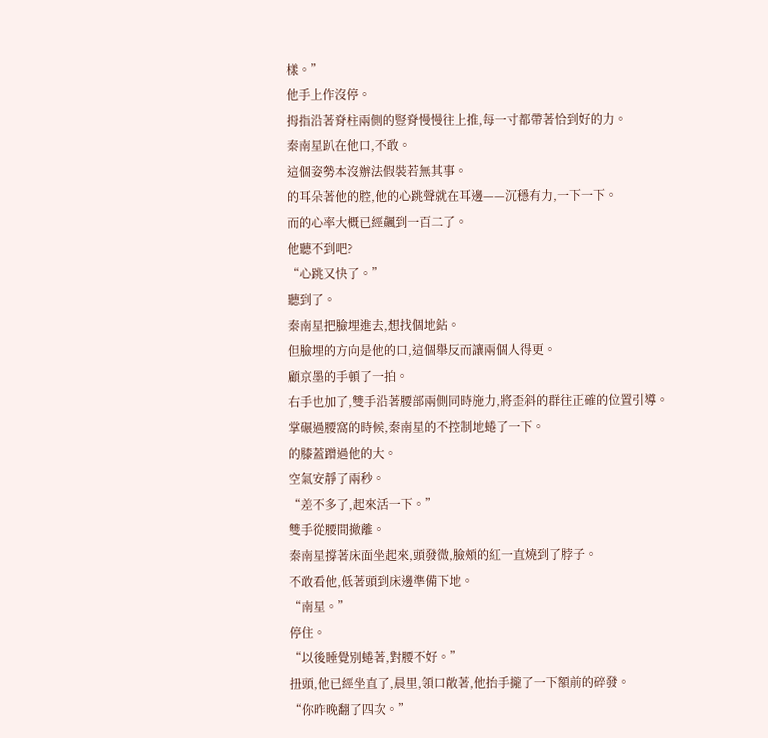樣。”
他手上作沒停。
拇指沿著脊柱兩側的豎脊慢慢往上推,每一寸都帶著恰到好的力。
秦南星趴在他口,不敢。
這個姿勢本沒辦法假裝若無其事。
的耳朵著他的腔,他的心跳聲就在耳邊——沉穩有力,一下一下。
而的心率大概已經飆到一百二了。
他聽不到吧?
“心跳又快了。”
聽到了。
秦南星把臉埋進去,想找個地鉆。
但臉埋的方向是他的口,這個舉反而讓兩個人得更。
顧京墨的手頓了一拍。
右手也加了,雙手沿著腰部兩側同時施力,將歪斜的群往正確的位置引導。
掌碾過腰窩的時候,秦南星的不控制地蜷了一下。
的膝蓋蹭過他的大。
空氣安靜了兩秒。
“差不多了,起來活一下。”
雙手從腰間撤離。
秦南星撐著床面坐起來,頭發微,臉頰的紅一直燒到了脖子。
不敢看他,低著頭到床邊準備下地。
“南星。”
停住。
“以後睡覺別蜷著,對腰不好。”
扭頭,他已經坐直了,晨里,領口敞著,他抬手攏了一下額前的碎發。
“你昨晚翻了四次。”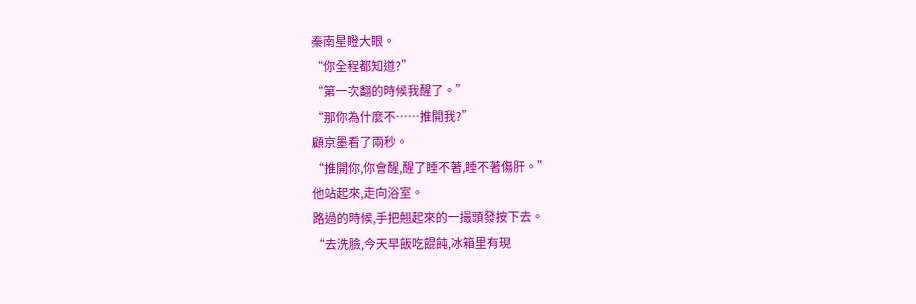秦南星瞪大眼。
“你全程都知道?”
“第一次翻的時候我醒了。”
“那你為什麼不……推開我?”
顧京墨看了兩秒。
“推開你,你會醒,醒了睡不著,睡不著傷肝。”
他站起來,走向浴室。
路過的時候,手把翹起來的一撮頭發按下去。
“去洗臉,今天早飯吃餛飩,冰箱里有現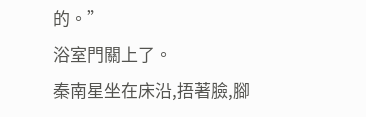的。”
浴室門關上了。
秦南星坐在床沿,捂著臉,腳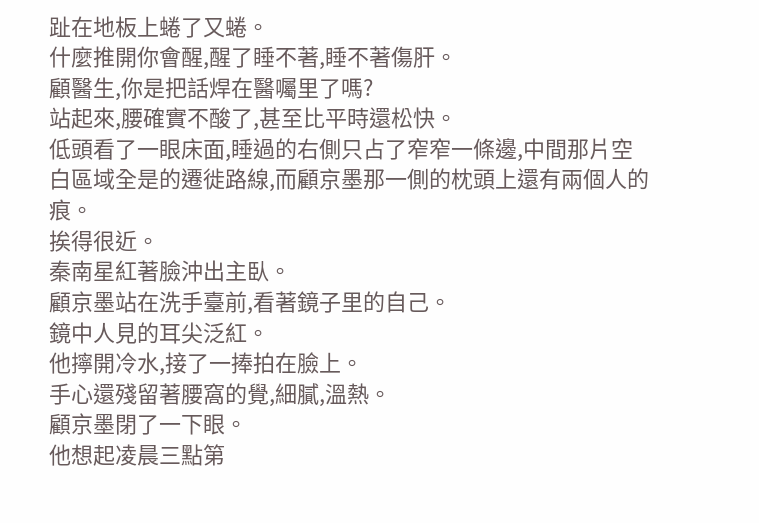趾在地板上蜷了又蜷。
什麼推開你會醒,醒了睡不著,睡不著傷肝。
顧醫生,你是把話焊在醫囑里了嗎?
站起來,腰確實不酸了,甚至比平時還松快。
低頭看了一眼床面,睡過的右側只占了窄窄一條邊,中間那片空白區域全是的遷徙路線,而顧京墨那一側的枕頭上還有兩個人的痕。
挨得很近。
秦南星紅著臉沖出主臥。
顧京墨站在洗手臺前,看著鏡子里的自己。
鏡中人見的耳尖泛紅。
他擰開冷水,接了一捧拍在臉上。
手心還殘留著腰窩的覺,細膩,溫熱。
顧京墨閉了一下眼。
他想起凌晨三點第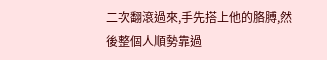二次翻滾過來,手先搭上他的胳膊,然後整個人順勢靠過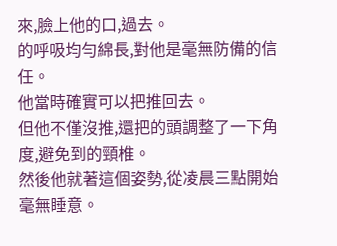來,臉上他的口,過去。
的呼吸均勻綿長,對他是毫無防備的信任。
他當時確實可以把推回去。
但他不僅沒推,還把的頭調整了一下角度,避免到的頸椎。
然後他就著這個姿勢,從凌晨三點開始毫無睡意。